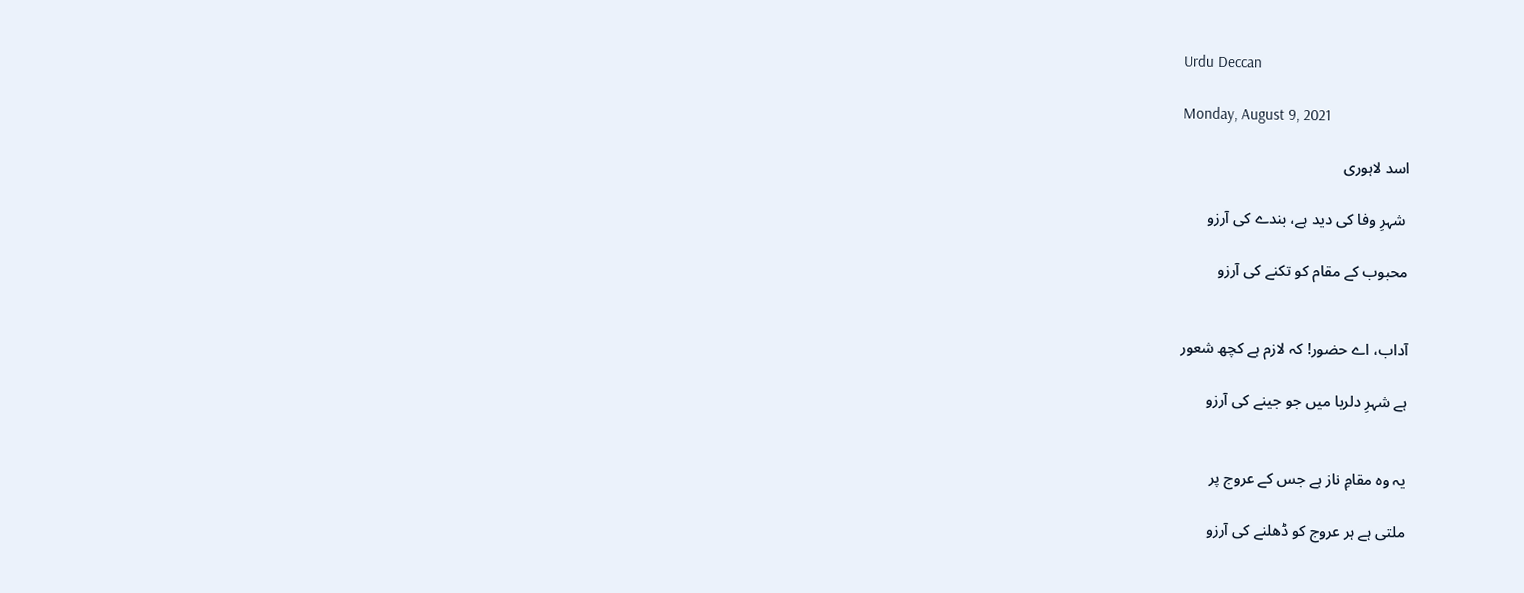Urdu Deccan

Monday, August 9, 2021

اسد لاہوری

 شہرِ وفا کی دید ہے، بندے کی آرزو

محبوب کے مقام کو تکنے کی آرزو


آداب، اے حضور! کہ لازم ہے کچھ شعور

ہے شہرِ دلربا میں جو جینے کی آرزو


یہ وہ مقامِ ناز ہے جس کے عروج پر

ملتی ہے ہر عروج کو ڈھلنے کی آرزو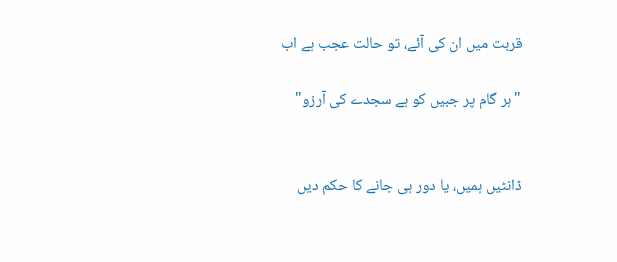قربت میں ان کی آئے، تو حالت عجب ہے اب

"ہر گام پر جبیں کو ہے سجدے کی آرزو"


ڈانٹیں ہمیں، یا دور ہی جانے کا حکم دیں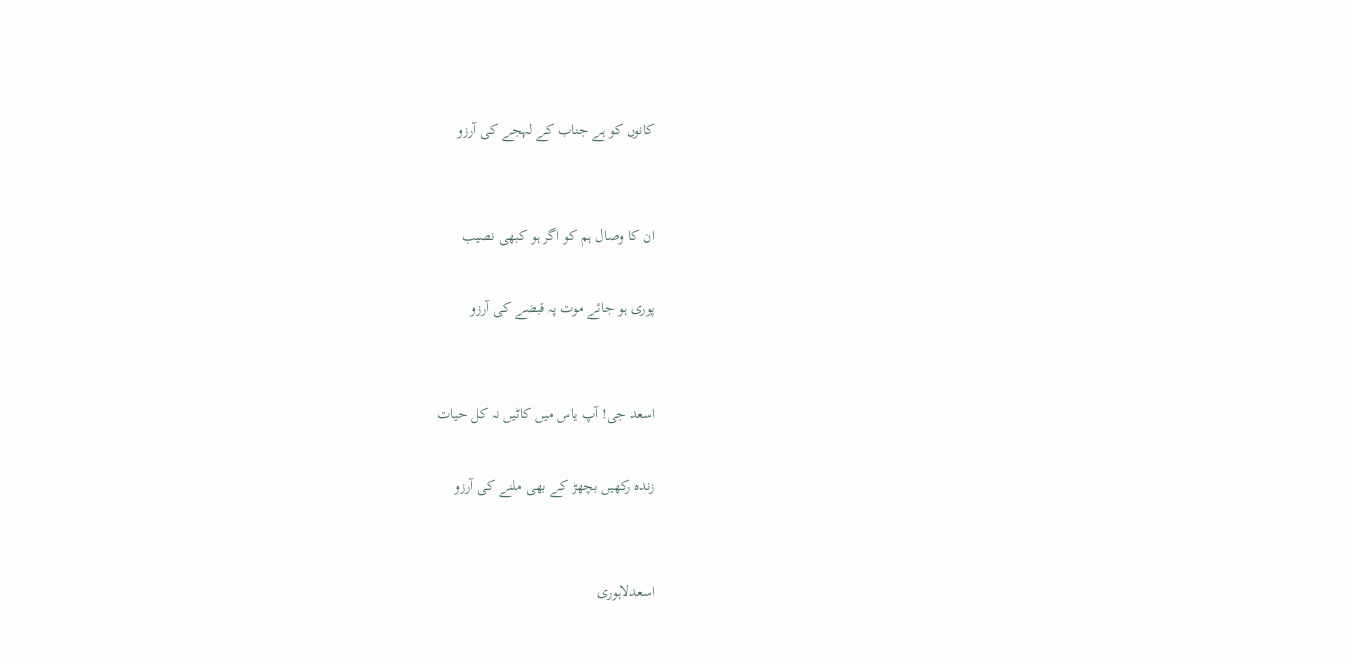کانوں کو ہے جناب کے لہجے کی آرزو


ان کا وصال ہم کو اگر ہو کبھی نصیب

پوری ہو جائے موت پہ قبضے کی آرزو


اسعد جی! آپ یاس میں کاٹیں نہ کل حیات

زندہ رکھیں بچھڑ کے بھی ملنے کی آرزو


اسعدلاہوری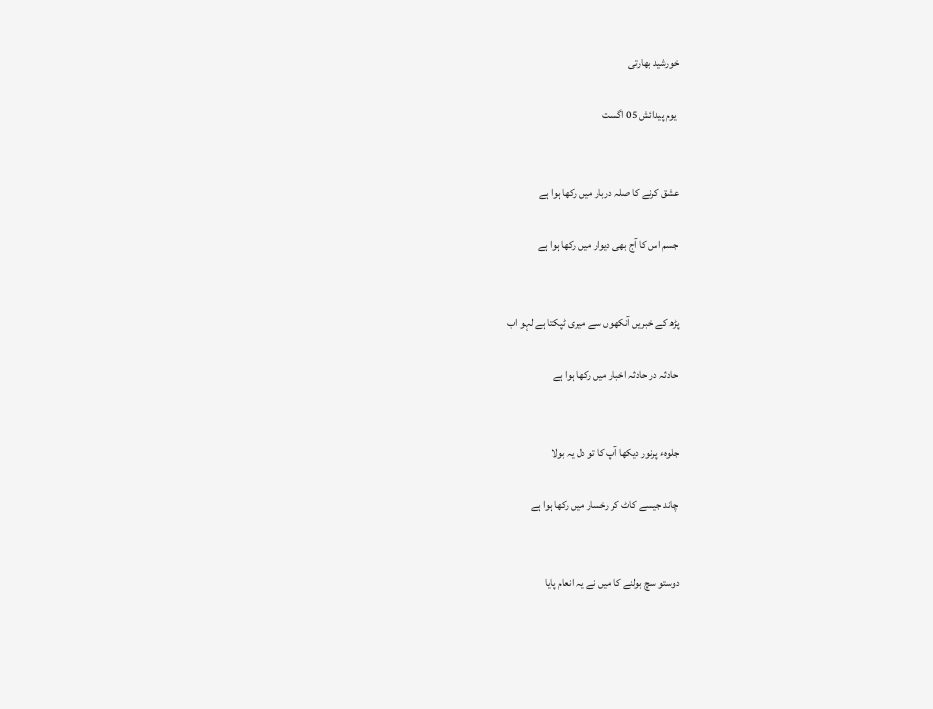خورشید بھارتی

 یوم پیدائش 05 اگست


عشق کرنے کا صلہ دربار میں رکھا ہوا ہے

جسم اس کا آج بھی دیوار میں رکھا ہوا ہے


پڑھ کے خبریں آنکھوں سے میری ٹپکتا ہے لہو اب

حادثہ در حادثہ اخبار میں رکھا ہوا ہے


جلوہء پرنور دیکھا آپ کا تو دل یہ بولا

چاند جیسے کاٹ کر رخسار میں رکھا ہوا ہے


دوستو سچ بولنے کا میں نے یہ انعام پایا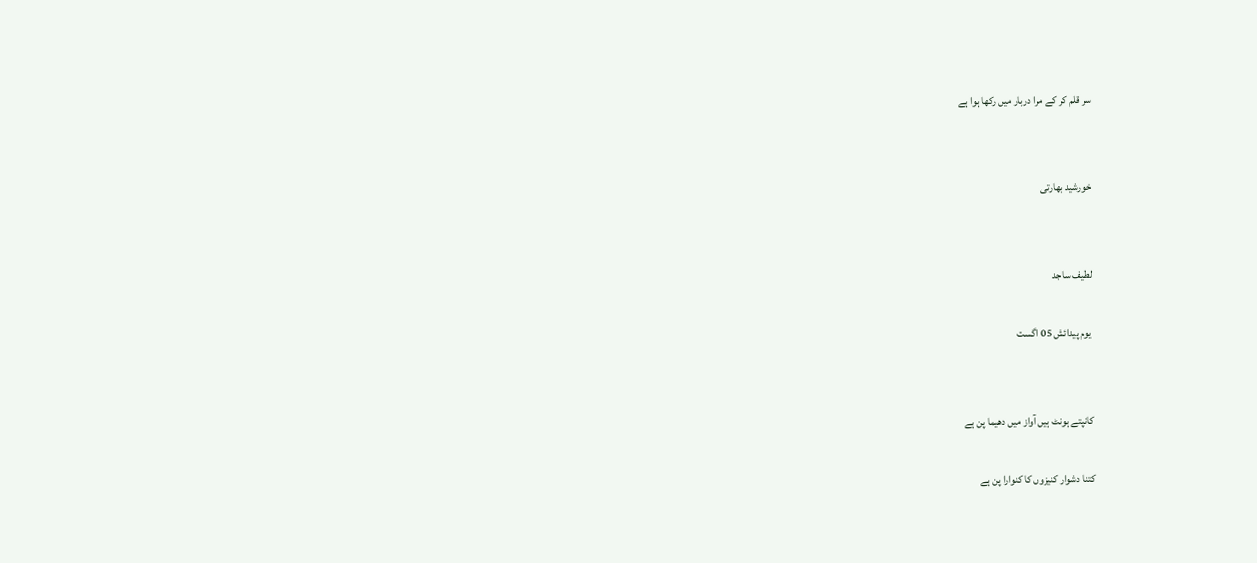سر قلم کر کے مرا دربار میں رکھا ہوا ہے


خورشید بھارتی


لطیف ساجد

 یوم پیدائش 05 اگست


کانپتے ہونٹ ہیں آواز میں دھیما پن ہے

کتنا دشوار کنیزوں کا کنوارا پن ہے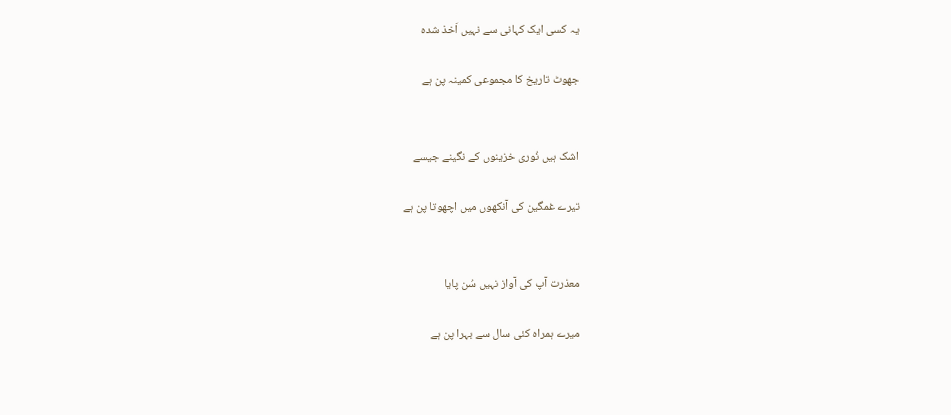یہ کسی ایک کہانی سے نہیں اَخذ شدہ

جھوٹ تاریخ کا مجموعی کمینہ پن ہے


اشک ہیں نُوری خزینوں کے نگینے جیسے

تیرے غمگین کی آنکھوں میں اچھوتا پن ہے


معذرت آپ کی آواز نہیں سُن پایا

میرے ہمراہ کئی سال سے بہرا پن ہے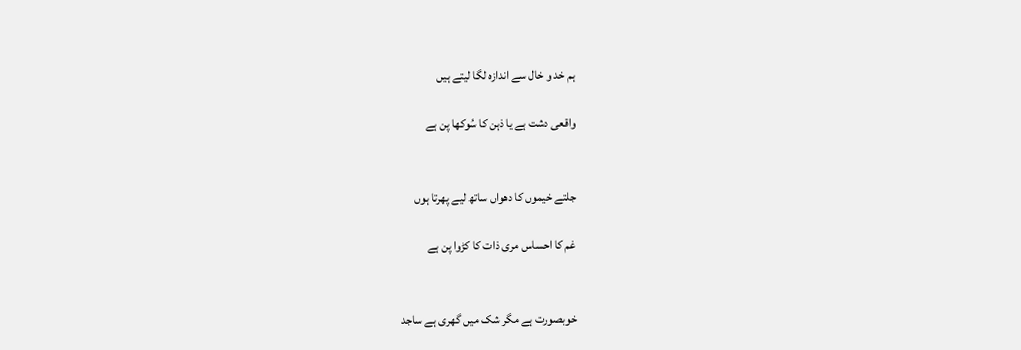ہم خد و خال سے اندازہ لگا لیتے ہیں

واقعی دشت ہے یا ذہن کا سُوکھا پن ہے


جلتے خیموں کا دھواں ساتھ لیے پھرتا ہوں

غم کا احساس مری ذات کا کڑوا پن ہے


خوبصورت ہے مگر شک میں گھری ہے ساجد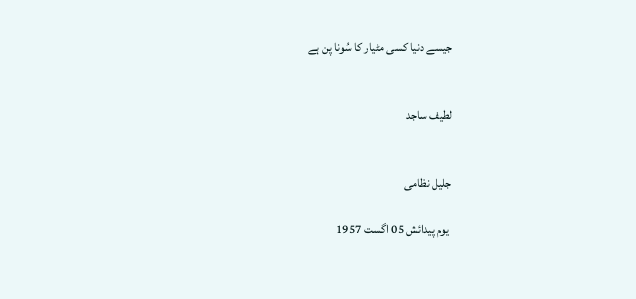جیسے دنیا کسی مٹیار کا سُونا پن ہے


لطیف ساجد


جلیل نظامی

 یوم پیدائش 05 اگست 1957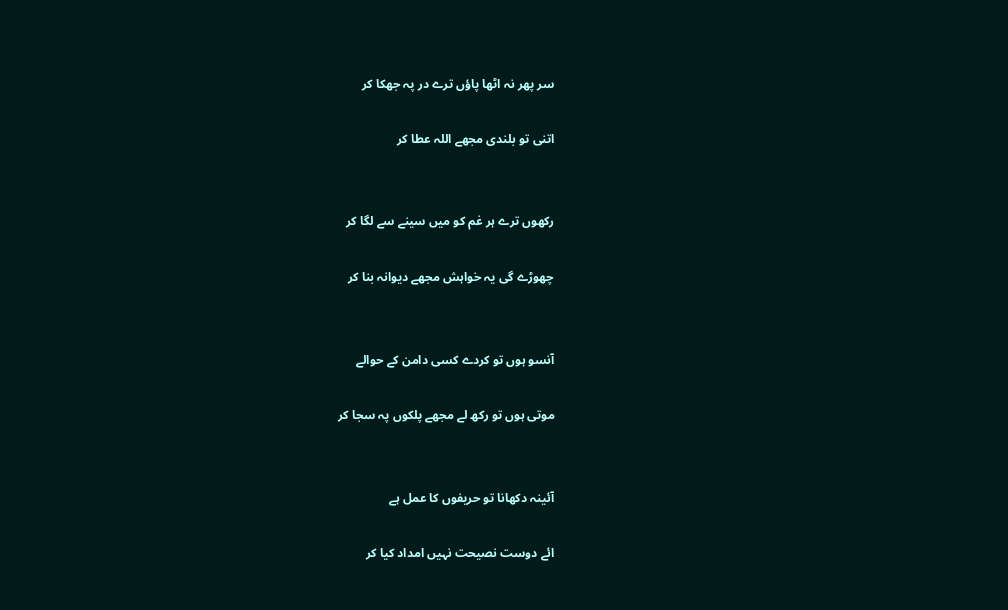سر پھر نہ اٹھا پاؤں ترے در پہ جھکا کر

اتنی تو بلندی مجھے اللہ عطا کر


رکھوں ترے ہر غم کو میں سینے سے لگا کر

چھوڑے گی یہ خواہش مجھے دیوانہ بنا کر


آنسو ہوں تو کردے کسی دامن کے حوالے

موتی ہوں تو رکھ لے مجھے پلکوں پہ سجا کر


آئینہ دکھانا تو حریفوں کا عمل ہے

ائے دوست نصیحت نہیں امداد کیا کر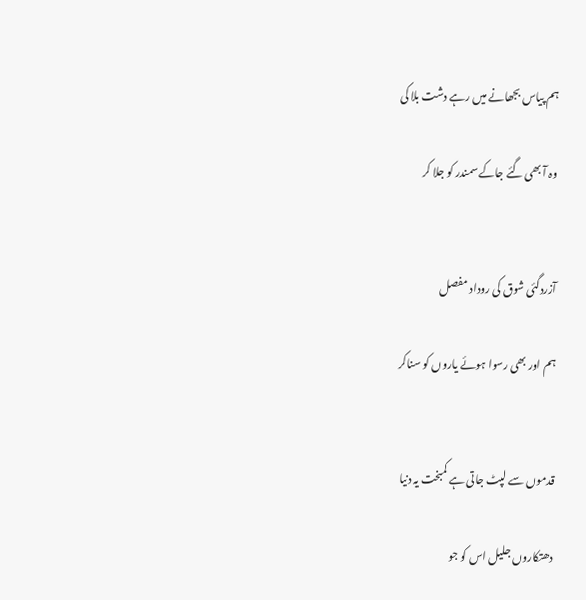ہم پیاس بجھانے میں رہے دشت بلا کی

وہ آ بھی گئے جاکے سمندر کو جلا کر


آزردگئی شوق کی روداد مفصل

ہم اور بھی رسوا ہوئے یاروں کو سناکر


قدموں سے لپٹ جاتی ہے کمبخت یہ دنیا

دھتکاروں جلیل اس کو جو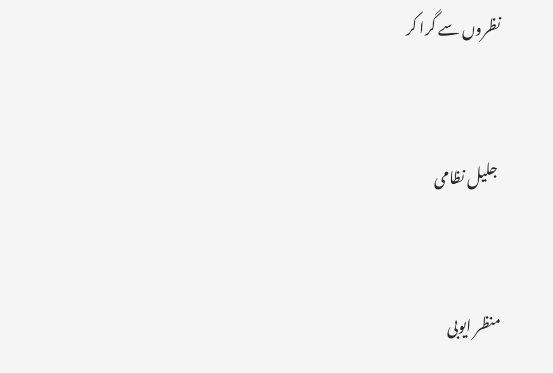نظروں سے گرا کر


 جلیل نظامی


منظر ایوبی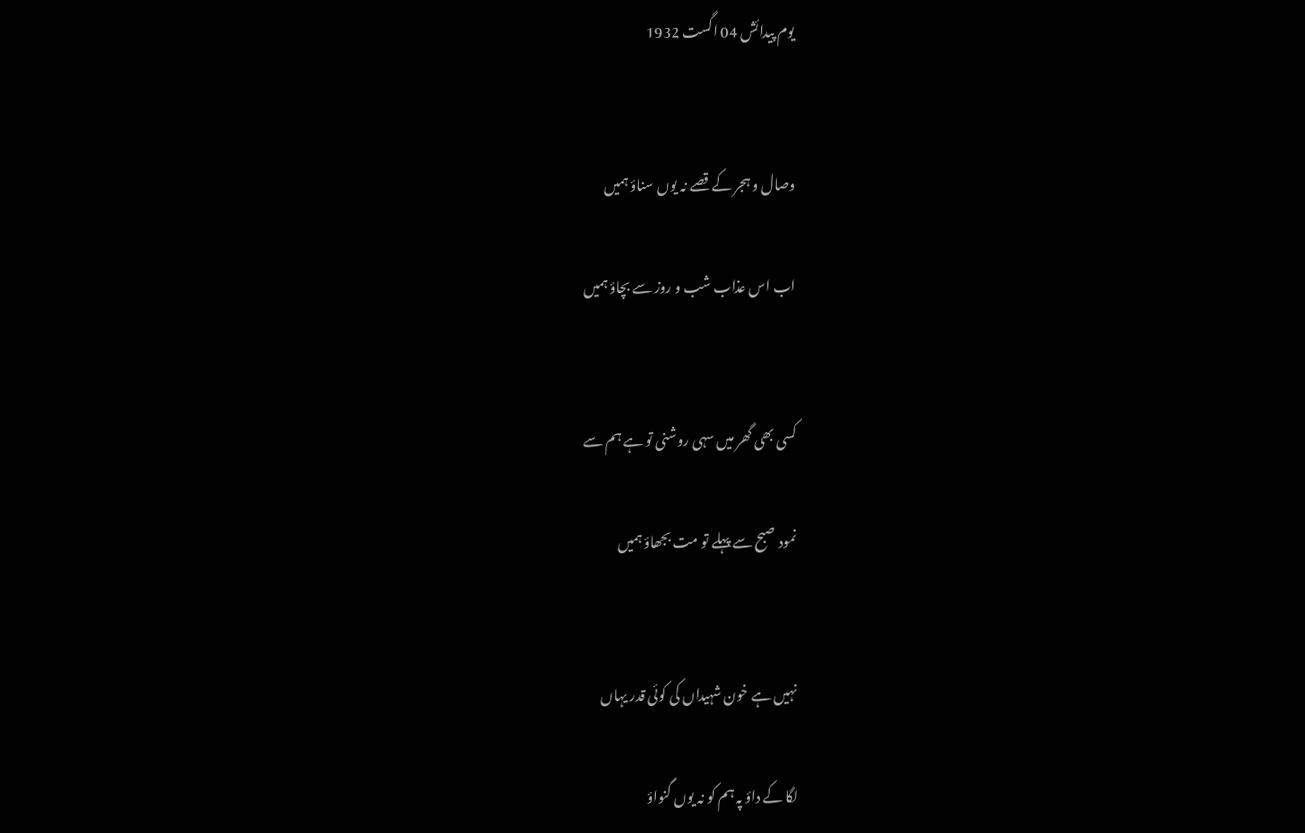یوم پیدائش 04 اگست 1932


وصال و ہجر کے قصے نہ یوں سناؤ ہمیں

اب اس عذاب شب و روز سے بچاؤ ہمیں


کسی بھی گھر میں سہی روشنی تو ہے ہم سے

نمود صبح سے پہلے تو مت بجھاؤ ہمیں


نہیں ہے خون شہیداں کی کوئی قدر یہاں

لگا کے داؤ پہ ہم کو نہ یوں گنواؤ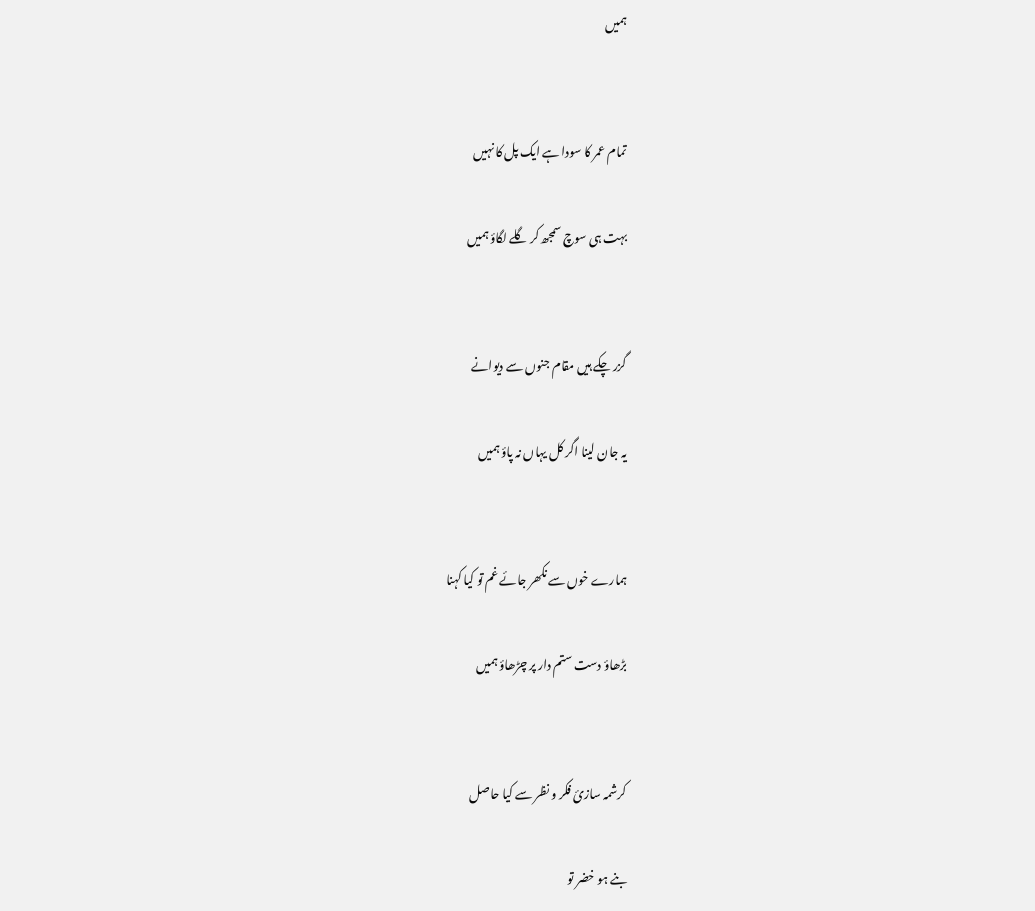ہمیں


تمام عمر کا سودا ہے ایک پل کا نہیں

بہت ہی سوچ سمجھ کر گلے لگاؤ ہمیں


گزر چکے ہیں مقام جنوں سے دیوانے

یہ جان لینا اگر کل یہاں نہ پاؤ ہمیں


ہمارے خوں سے نکھر جائے غم تو کیا کہنا

بڑھاؤ دست ستم دار پر چڑھاؤ ہمیں


کرشمہ سازیٔ فکر و نظر سے کیا حاصل

بنے ہو خضر تو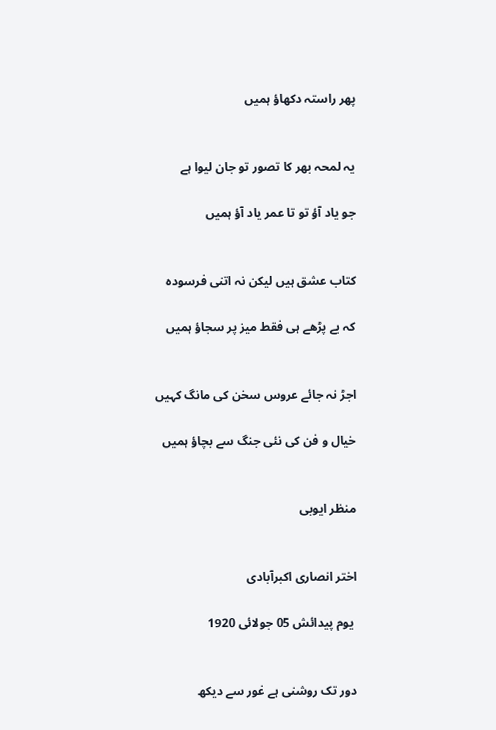پھر راستہ دکھاؤ ہمیں


یہ لمحہ بھر کا تصور تو جان لیوا ہے

جو یاد آؤ تو تا عمر یاد آؤ ہمیں


کتاب عشق ہیں لیکن نہ اتنی فرسودہ

کہ بے پڑھے ہی فقط میز پر سجاؤ ہمیں


اجڑ نہ جائے عروس سخن کی مانگ کہیں

خیال و فن کی نئی جنگ سے بچاؤ ہمیں


منظر ایوبی


اختر انصاری اکبرآبادی

 یوم پیدائش 05 جولائی 1920


دور تک روشنی ہے غور سے دیکھ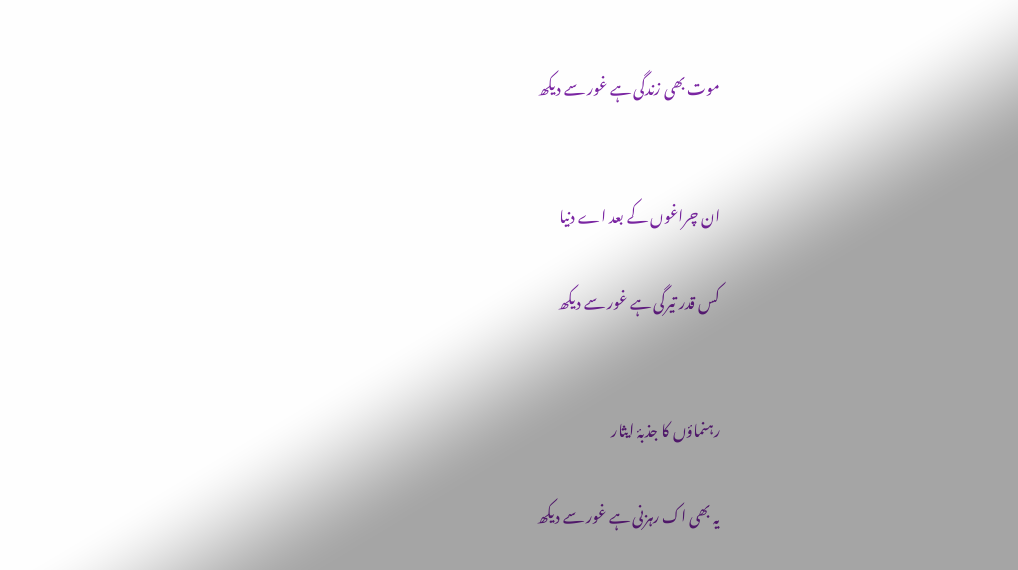موت بھی زندگی ہے غور سے دیکھ


ان چراغوں کے بعد اے دنیا

کس قدر تیرگی ہے غور سے دیکھ


رہنماؤں کا جذبۂ ایثار

یہ بھی اک رہزنی ہے غور سے دیکھ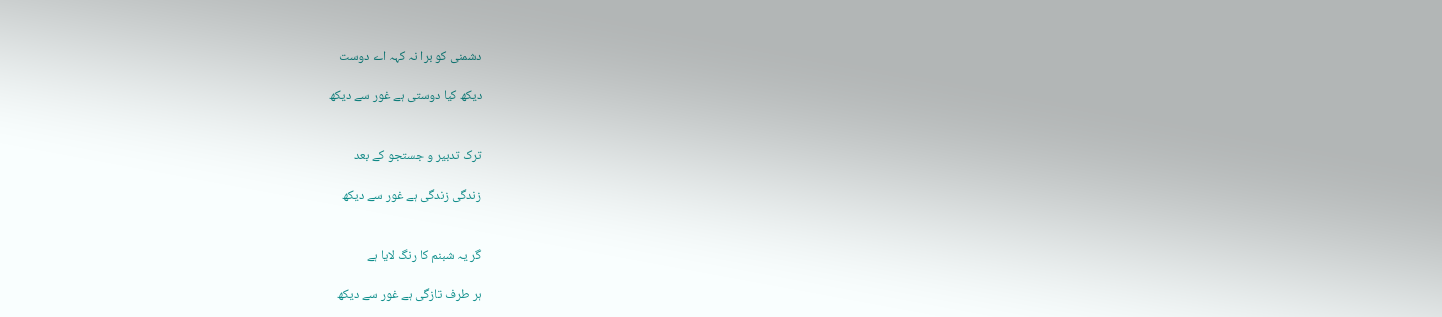دشمنی کو برا نہ کہہ اے دوست

دیکھ کیا دوستی ہے غور سے دیکھ


ترک تدبیر و جستجو کے بعد

زندگی زندگی ہے غور سے دیکھ


گر یہ شبنم کا رنگ لایا ہے

ہر طرف تازگی ہے غور سے دیکھ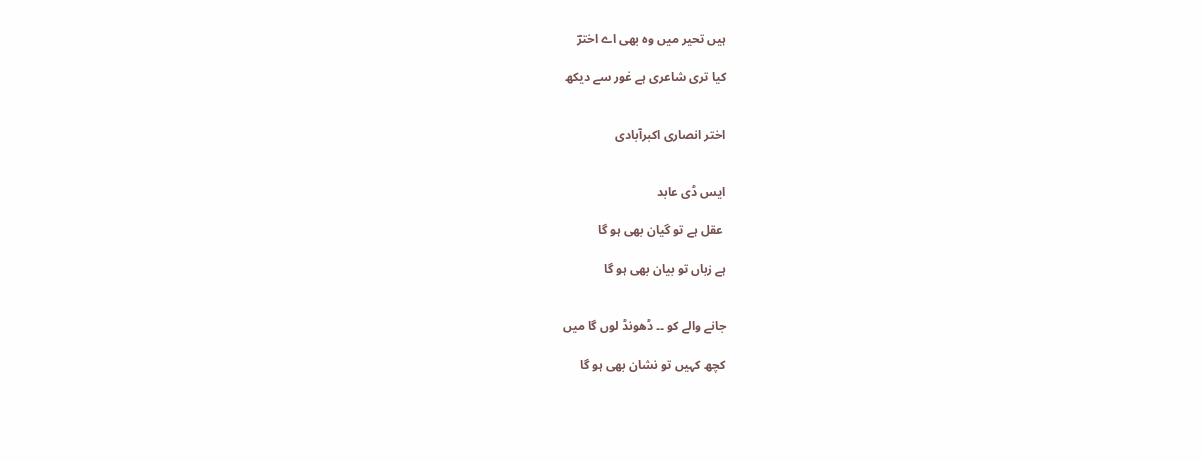ہیں تحیر میں وہ بھی اے اخترؔ

کیا تری شاعری ہے غور سے دیکھ


اختر انصاری اکبرآبادی


ایس ڈی عابد

 عقل ہے تو گیان بھی ہو گا

ہے زباں تو بیان بھی ہو گا


جانے والے کو ۔۔ ڈھونڈ لوں گا میں

کچھ کہیں تو نشان بھی ہو گا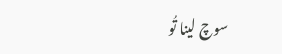سوچ لینا تُو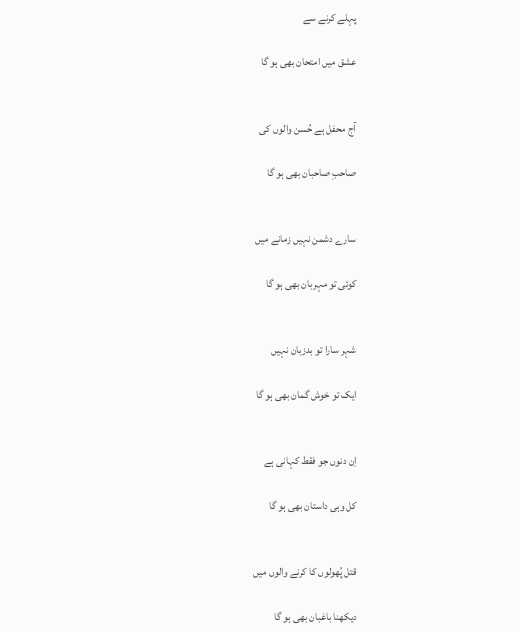پہلے کرنے سے

عشق میں امتحان بھی ہو گا


آج محفل ہے حُسن والوں کی

صاحبِ صاحبان بھی ہو گا


سارے دشمن نہیں زمانے میں

کوئی تو مہربان بھی ہو گا


شہر سارا تو بدزبان نہیں

ایک تو خوش گمان بھی ہو گا


اِن دنوں جو فقط کہانی ہے

کل وہی داستان بھی ہو گا


قتل پُھولوں کا کرنے والوں میں

دیکھنا باغبان بھی ہو گا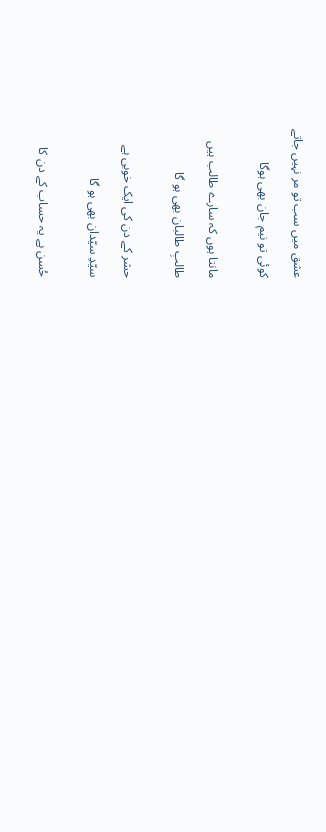عشق میں سب تو مر نہیں جاتے

کوئی تو نیم جان بھی ہوگا


مانتا ہوں کہ سارے طالب ہیں

طالبِ طالبان بھی ہو گا


حشر کے دن کی ایک خوبی ہے

سیّدِ سیّدان بھی ہو گا


حُسن ہے یہ حساب کے دن کا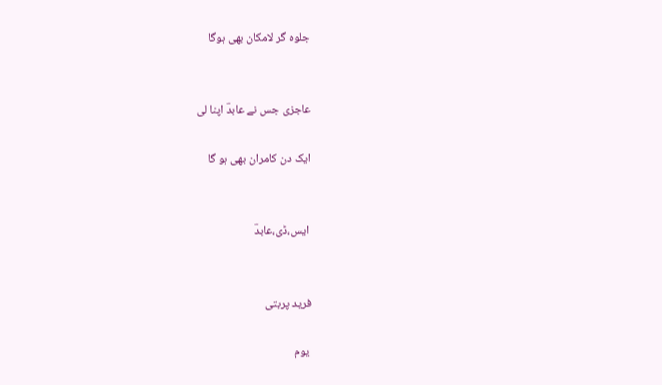جلوہ گر لامکان بھی ہوگا


عاجزی جس نے عابدؔ اپنا لی

ایک دن کامران بھی ہو گا


 ایس،ڈی،عابدؔ


فرید پربتی

 یوم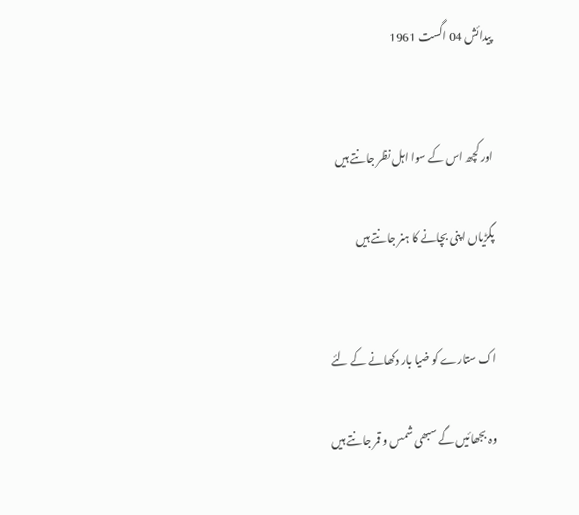پیدائش 04 اگست 1961


اور کچھ اس کے سوا اہل نظر جانتے ہیں

پگڑیاں اپنی بچانے کا ہنر جانتے ہیں


اک ستارے کو ضیا بار دکھانے کے لئے

وہ بجھائیں گے سبھی شمس و قمر جانتے ہیں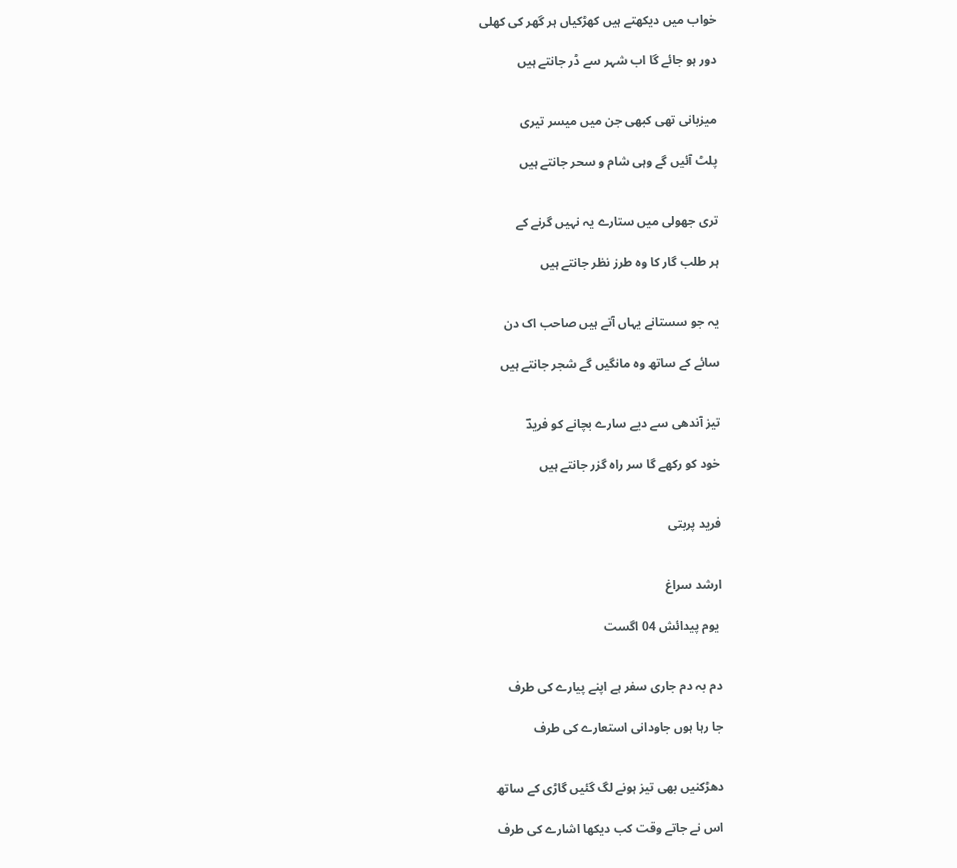خواب میں دیکھتے ہیں کھڑکیاں ہر گھر کی کھلی

دور ہو جائے گا اب شہر سے ڈر جانتے ہیں


میزبانی تھی کبھی جن میں میسر تیری

پلٹ آئیں گے وہی شام و سحر جانتے ہیں


تری جھولی میں ستارے یہ نہیں گرنے کے

ہر طلب گار کا وہ طرز نظر جانتے ہیں


یہ جو سستانے یہاں آتے ہیں صاحب اک دن

سائے کے ساتھ وہ مانگیں گے شجر جانتے ہیں


تیز آندھی سے دیے سارے بچانے کو فریدؔ

خود کو رکھے گا سر راہ گزر جانتے ہیں


فرید پربتی


ارشد سراغ

 یوم پیدائش 04 اگست


دم بہ دم جاری سفر ہے اپنے پیارے کی طرف

جا رہا ہوں جاودانی استعارے کی طرف


دھڑکنیں بھی تیز ہونے لگ گئیں گاڑی کے ساتھ

اس نے جاتے وقت کب دیکھا اشارے کی طرف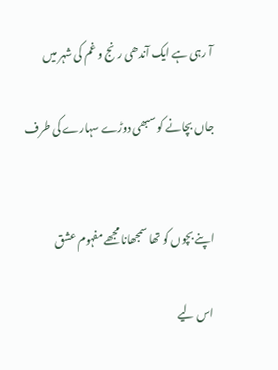آ رہی ہے ایک آندھی رنج و غم کی شہر میں

جاں بچانے کو سبھی دوڑے سہارے کی طرف


اپنے بچوں کو تھا سمجھانا مجھے مفہوم عشق

 اس لیے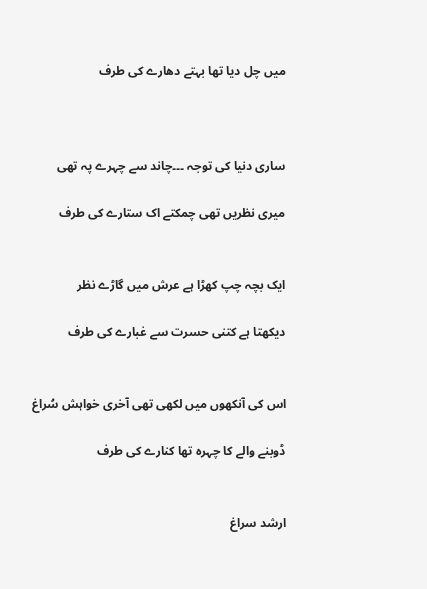میں چل دیا تھا بہتے دھارے کی طرف



ساری دنیا کی توجہ ۔۔۔چاند سے چہرے پہ تھی

میری نظریں تھی چمکتے اک ستارے کی طرف


ایک بچہ چپ کھڑا ہے عرش میں گاڑے نظر

دیکھتا ہے کتنی حسرت سے غبارے کی طرف


اس کی آنکھوں میں لکھی تھی آخری خواہش سُراغ

ڈوبنے والے کا چہرہ تھا کنارے کی طرف


ارشد سراغ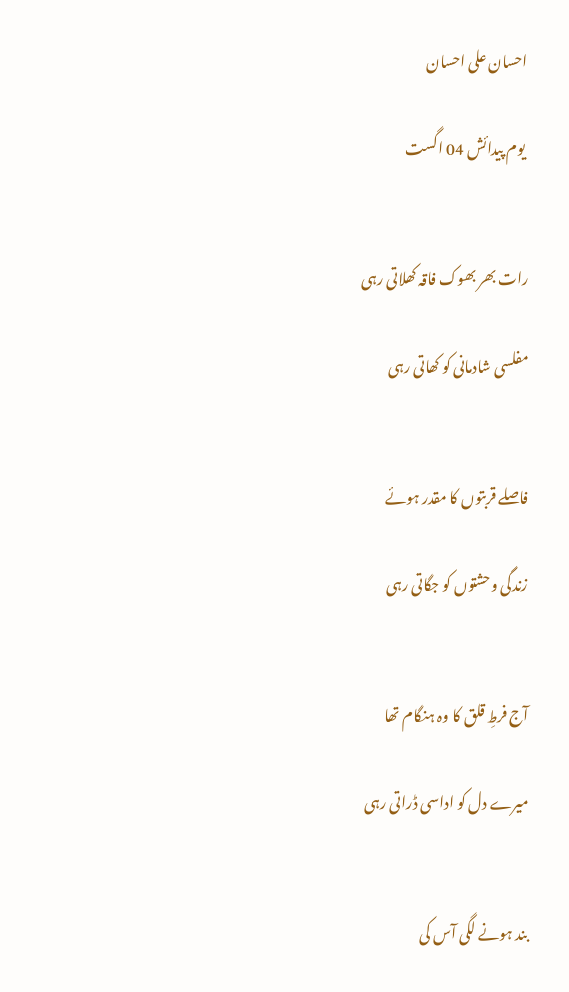احسان علی احسان

 یوم پیدائش 04 اگست


رات بھر بھوک فاقہ کھلاتی رہی

مفلسی شادمانی کو کھاتی رہی


فاصلے قربتوں کا مقدر ہوئے

زندگی وحشتوں کو جگاتی رہی


آج فرطِ قلق کا وہ ہنگام تھا

میرے دل کو اداسی ڈراتی رہی


بند ہونے لگی آس کی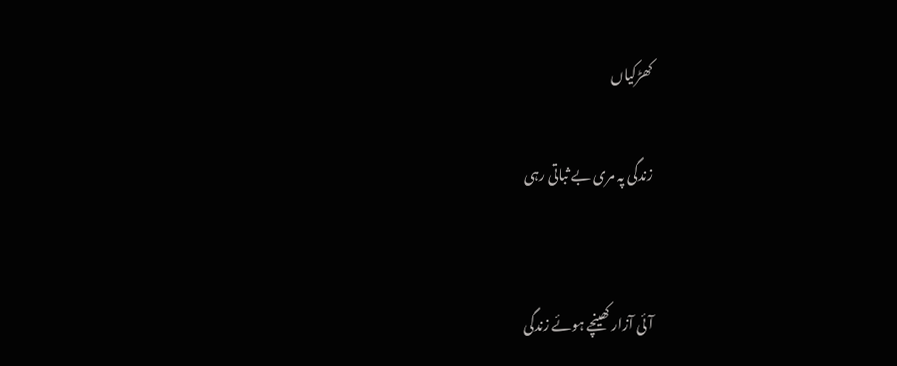کھڑکیاں

زندگی پہ مری بے ثباتی رہی


آئی آزار کھینچے ہوئے زندگی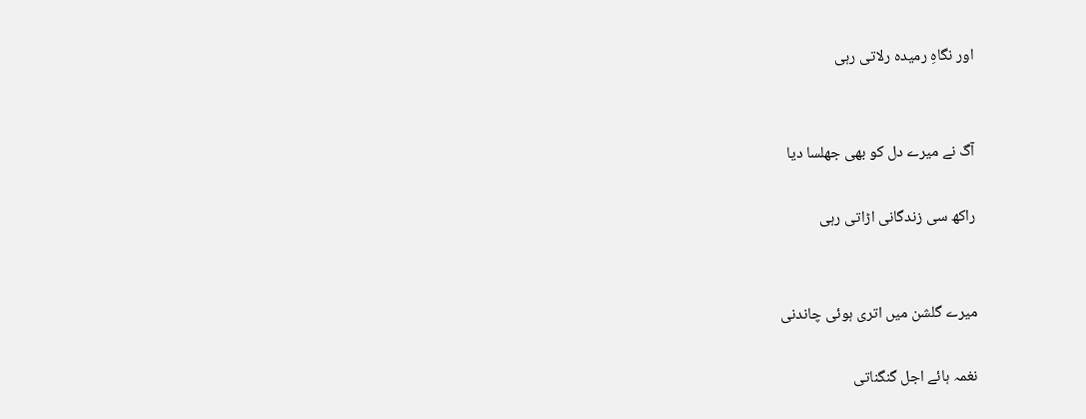اور نگاہِ رمیده رلاتی رہی


آگ نے میرے دل کو بھی جھلسا دیا

راکھ سی زندگانی اڑاتی رہی


میرے گلشن میں اتری ہوئی چاندنی

نغمہ ہائے اجل گنگناتی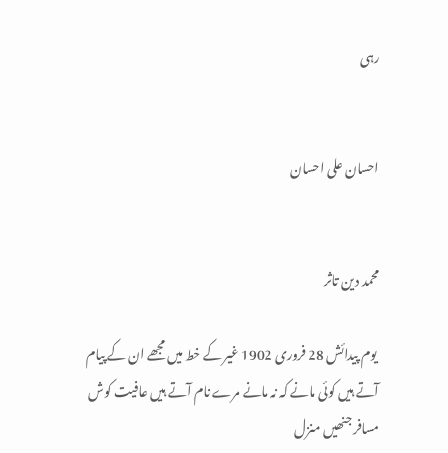رہی


احسان علی احسان


محمد دین تاثر

 یوم پیدائش 28 فروری 1902 غیر کے خط میں مجھے ان کے پیام آتے ہیں کوئی مانے کہ نہ مانے مرے نام آتے ہیں عافیت کوش مسافر جنھیں منزل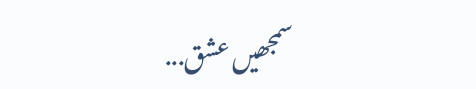سمجھیں عشق...